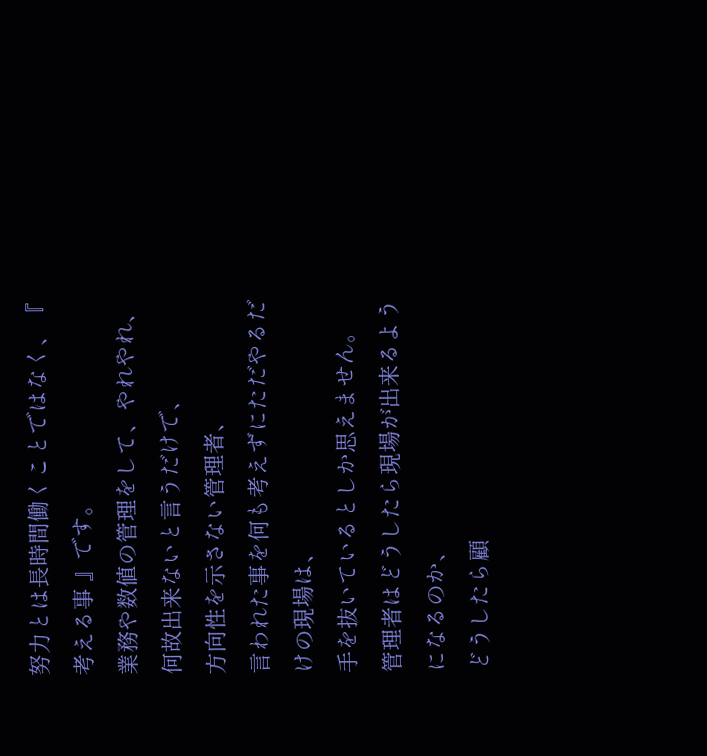努力とは長時間働くことではなく、『 考える事 』です。
業務や数値の管理をして、やれやれ、何故出来ないと言うだけで、
方向性を示さない管理者、
言われた事を何も考えずにただやるだけの現場は、
手を抜いているとしか思えません。
管理者はどうしたら現場が出来るようになるのか、
どうしたら顧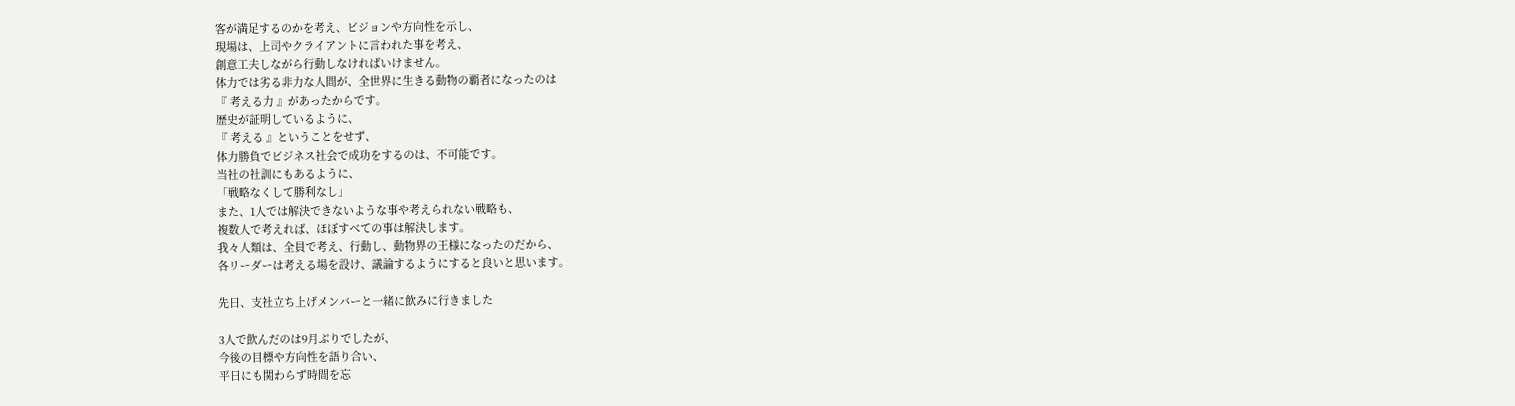客が満足するのかを考え、ビジョンや方向性を示し、
現場は、上司やクライアントに言われた事を考え、
創意工夫しながら行動しなければいけません。
体力では劣る非力な人間が、全世界に生きる動物の覇者になったのは
『 考える力 』があったからです。
歴史が証明しているように、
『 考える 』ということをせず、
体力勝負でビジネス社会で成功をするのは、不可能です。
当社の社訓にもあるように、
「戦略なくして勝利なし」
また、1人では解決できないような事や考えられない戦略も、
複数人で考えれば、ほぼすべての事は解決します。
我々人類は、全員で考え、行動し、動物界の王様になったのだから、
各リーダーは考える場を設け、議論するようにすると良いと思います。

先日、支社立ち上げメンバーと一緒に飲みに行きました

3人で飲んだのは9月ぶりでしたが、
今後の目標や方向性を語り合い、
平日にも関わらず時間を忘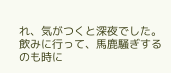れ、気がつくと深夜でした。
飲みに行って、馬鹿騒ぎするのも時に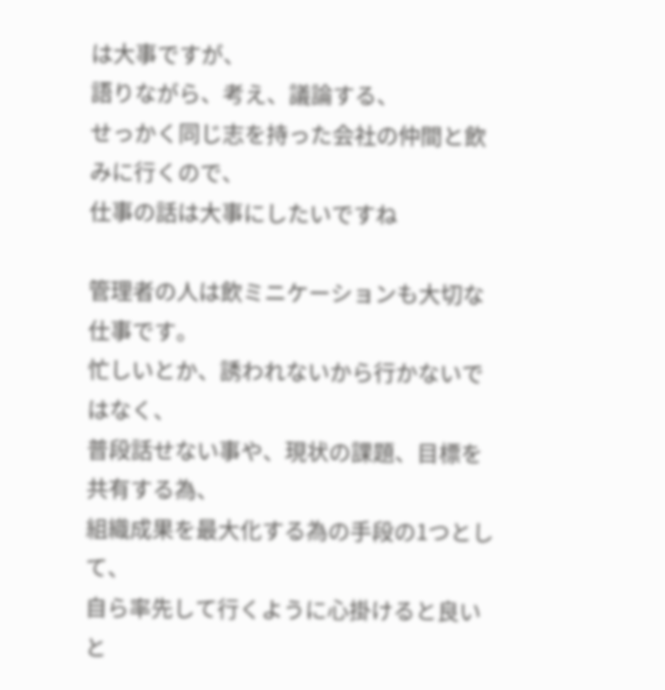は大事ですが、
語りながら、考え、議論する、
せっかく同じ志を持った会社の仲間と飲みに行くので、
仕事の話は大事にしたいですね

管理者の人は飲ミニケーションも大切な仕事です。
忙しいとか、誘われないから行かないではなく、
普段話せない事や、現状の課題、目標を共有する為、
組織成果を最大化する為の手段の1つとして、
自ら率先して行くように心掛けると良いと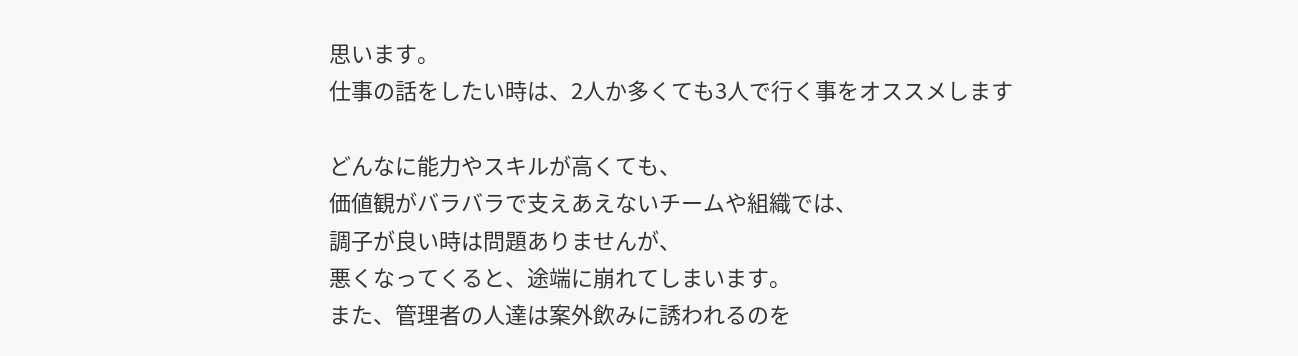思います。
仕事の話をしたい時は、2人か多くても3人で行く事をオススメします

どんなに能力やスキルが高くても、
価値観がバラバラで支えあえないチームや組織では、
調子が良い時は問題ありませんが、
悪くなってくると、途端に崩れてしまいます。
また、管理者の人達は案外飲みに誘われるのを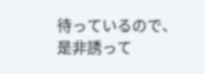待っているので、
是非誘って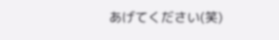あげてください(笑)